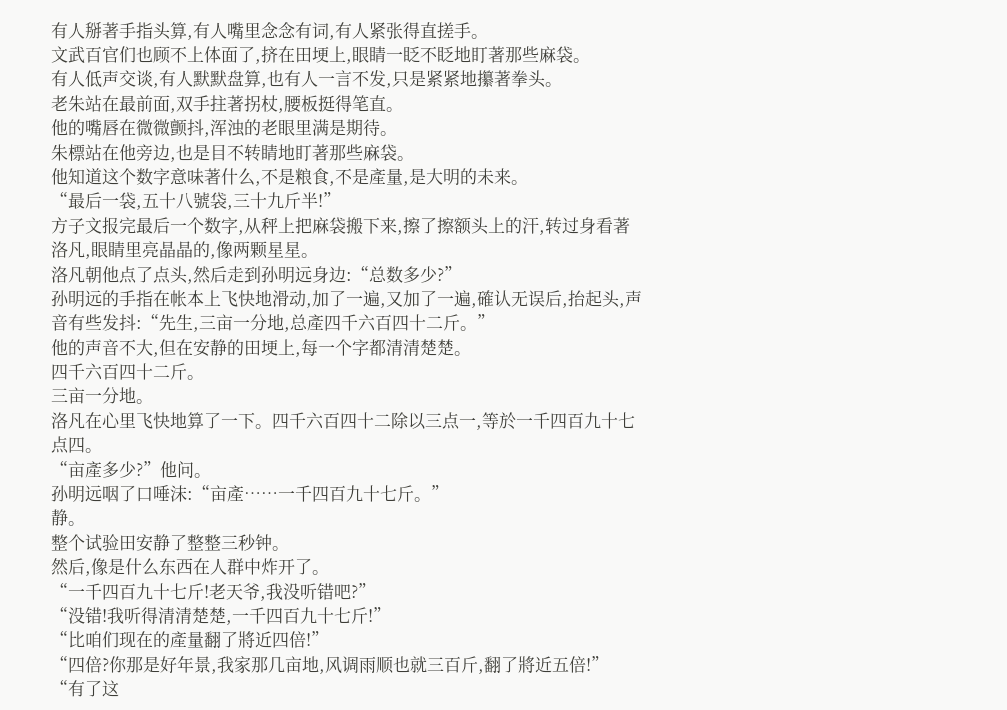有人掰著手指头算,有人嘴里念念有词,有人紧张得直搓手。
文武百官们也顾不上体面了,挤在田埂上,眼睛一眨不眨地盯著那些麻袋。
有人低声交谈,有人默默盘算,也有人一言不发,只是紧紧地攥著拳头。
老朱站在最前面,双手拄著拐杖,腰板挺得笔直。
他的嘴唇在微微颤抖,浑浊的老眼里满是期待。
朱標站在他旁边,也是目不转睛地盯著那些麻袋。
他知道这个数字意味著什么,不是粮食,不是產量,是大明的未来。
“最后一袋,五十八號袋,三十九斤半!”
方子文报完最后一个数字,从秤上把麻袋搬下来,擦了擦额头上的汗,转过身看著洛凡,眼睛里亮晶晶的,像两颗星星。
洛凡朝他点了点头,然后走到孙明远身边:“总数多少?”
孙明远的手指在帐本上飞快地滑动,加了一遍,又加了一遍,確认无误后,抬起头,声音有些发抖:“先生,三亩一分地,总產四千六百四十二斤。”
他的声音不大,但在安静的田埂上,每一个字都清清楚楚。
四千六百四十二斤。
三亩一分地。
洛凡在心里飞快地算了一下。四千六百四十二除以三点一,等於一千四百九十七点四。
“亩產多少?”他问。
孙明远咽了口唾沫:“亩產……一千四百九十七斤。”
静。
整个试验田安静了整整三秒钟。
然后,像是什么东西在人群中炸开了。
“一千四百九十七斤!老天爷,我没听错吧?”
“没错!我听得清清楚楚,一千四百九十七斤!”
“比咱们现在的產量翻了將近四倍!”
“四倍?你那是好年景,我家那几亩地,风调雨顺也就三百斤,翻了將近五倍!”
“有了这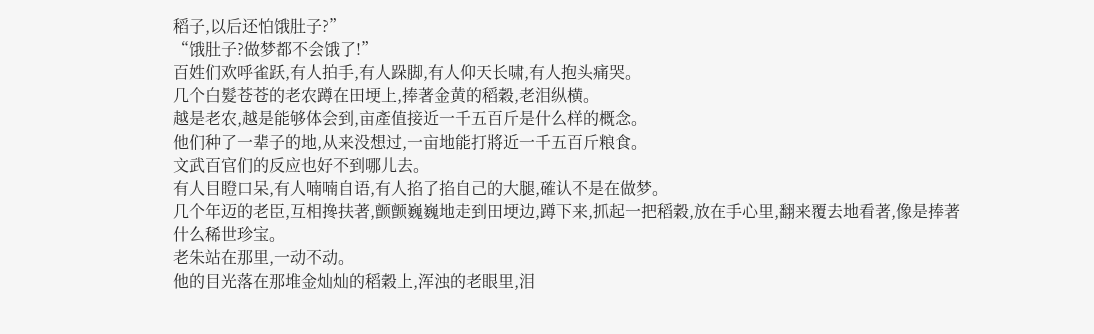稻子,以后还怕饿肚子?”
“饿肚子?做梦都不会饿了!”
百姓们欢呼雀跃,有人拍手,有人跺脚,有人仰天长啸,有人抱头痛哭。
几个白髮苍苍的老农蹲在田埂上,捧著金黄的稻穀,老泪纵横。
越是老农,越是能够体会到,亩產值接近一千五百斤是什么样的概念。
他们种了一辈子的地,从来没想过,一亩地能打將近一千五百斤粮食。
文武百官们的反应也好不到哪儿去。
有人目瞪口呆,有人喃喃自语,有人掐了掐自己的大腿,確认不是在做梦。
几个年迈的老臣,互相搀扶著,颤颤巍巍地走到田埂边,蹲下来,抓起一把稻穀,放在手心里,翻来覆去地看著,像是捧著什么稀世珍宝。
老朱站在那里,一动不动。
他的目光落在那堆金灿灿的稻穀上,浑浊的老眼里,泪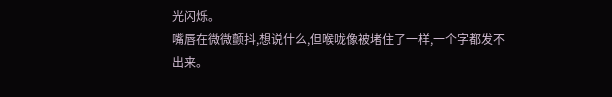光闪烁。
嘴唇在微微颤抖,想说什么,但喉咙像被堵住了一样,一个字都发不出来。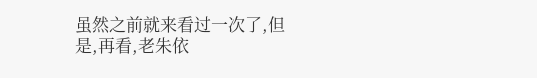虽然之前就来看过一次了,但是,再看,老朱依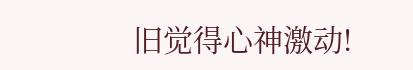旧觉得心神激动!